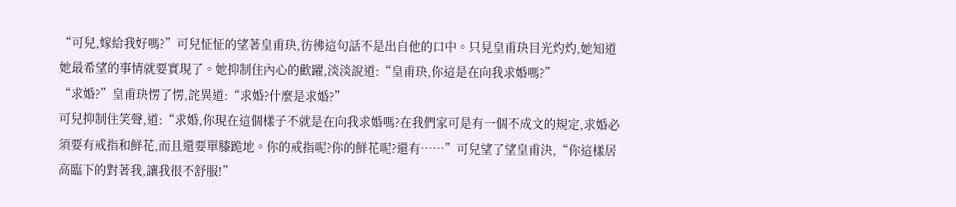“可兒,嫁給我好嗎?”可兒怔怔的望著皇甫玦,彷彿這句話不是出自他的口中。只見皇甫玦目光灼灼,她知道她最希望的事情就要實現了。她抑制住內心的歡躍,淡淡說道:“皇甫玦,你這是在向我求婚嗎?”
“求婚?”皇甫玦愣了愣,詫異道:“求婚?什麼是求婚?”
可兒抑制住笑聲,道:“求婚,你現在這個樣子不就是在向我求婚嗎?在我們家可是有一個不成文的規定,求婚必須要有戒指和鮮花,而且還要單膝跪地。你的戒指呢?你的鮮花呢?還有……”可兒望了望皇甫決,“你這樣居高臨下的對著我,讓我很不舒服!”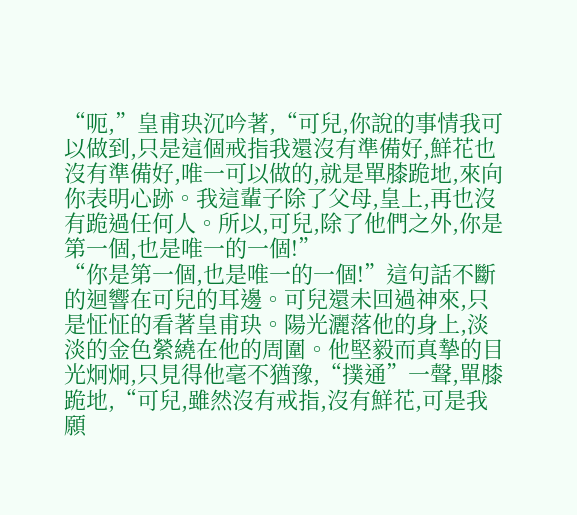“呃,”皇甫玦沉吟著,“可兒,你說的事情我可以做到,只是這個戒指我還沒有準備好,鮮花也沒有準備好,唯一可以做的,就是單膝跪地,來向你表明心跡。我這輩子除了父母,皇上,再也沒有跪過任何人。所以,可兒,除了他們之外,你是第一個,也是唯一的一個!”
“你是第一個,也是唯一的一個!”這句話不斷的迴響在可兒的耳邊。可兒還未回過神來,只是怔怔的看著皇甫玦。陽光灑落他的身上,淡淡的金色縈繞在他的周圍。他堅毅而真摯的目光炯炯,只見得他毫不猶豫,“撲通”一聲,單膝跪地,“可兒,雖然沒有戒指,沒有鮮花,可是我願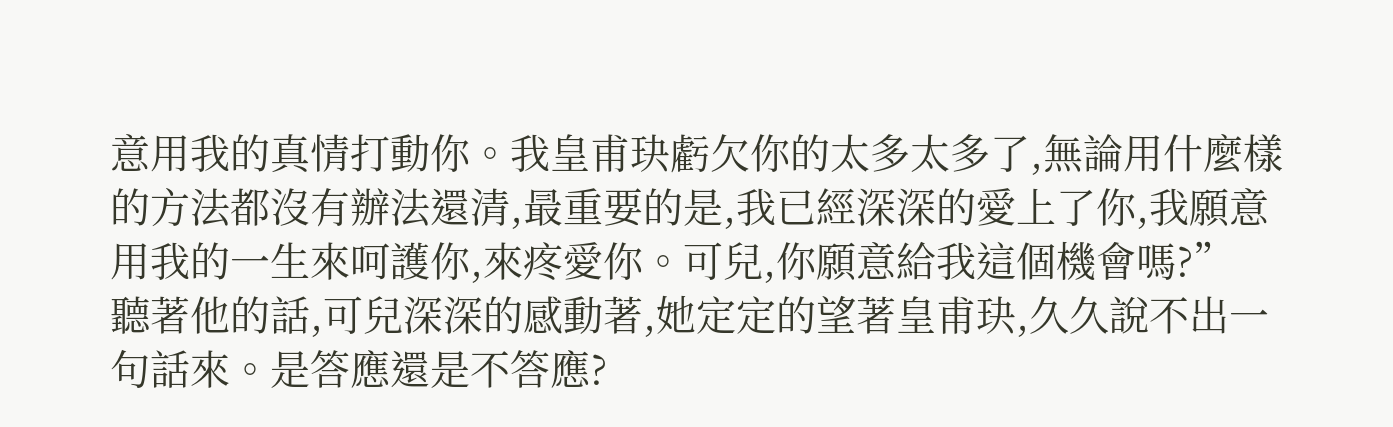意用我的真情打動你。我皇甫玦虧欠你的太多太多了,無論用什麼樣的方法都沒有辦法還清,最重要的是,我已經深深的愛上了你,我願意用我的一生來呵護你,來疼愛你。可兒,你願意給我這個機會嗎?”
聽著他的話,可兒深深的感動著,她定定的望著皇甫玦,久久說不出一句話來。是答應還是不答應?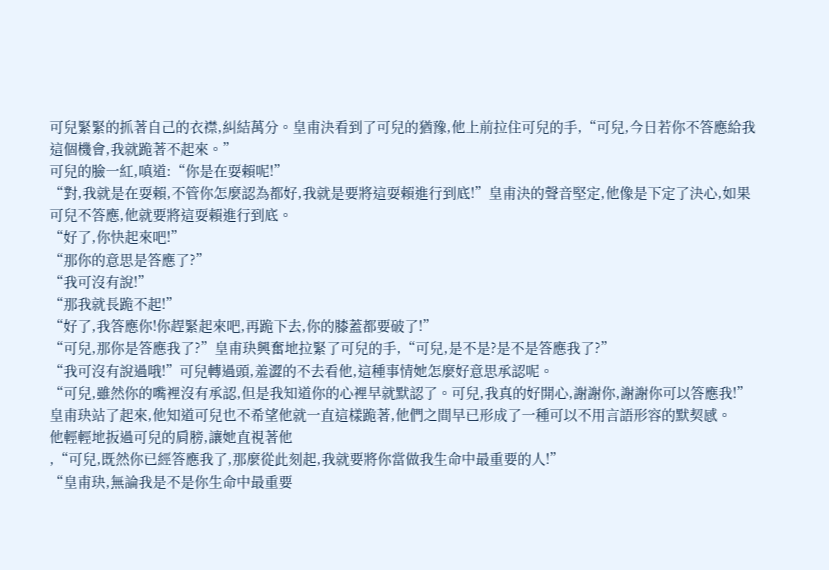可兒緊緊的抓著自己的衣襟,糾結萬分。皇甫決看到了可兒的猶豫,他上前拉住可兒的手,“可兒,今日若你不答應給我這個機會,我就跪著不起來。”
可兒的臉一紅,嗔道:“你是在耍賴呢!”
“對,我就是在耍賴,不管你怎麼認為都好,我就是要將這耍賴進行到底!”皇甫決的聲音堅定,他像是下定了決心,如果可兒不答應,他就要將這耍賴進行到底。
“好了,你快起來吧!”
“那你的意思是答應了?”
“我可沒有說!”
“那我就長跪不起!”
“好了,我答應你!你趕緊起來吧,再跪下去,你的膝蓋都要破了!”
“可兒,那你是答應我了?”皇甫玦興奮地拉緊了可兒的手,“可兒,是不是?是不是答應我了?”
“我可沒有說過哦!”可兒轉過頭,羞澀的不去看他,這種事情她怎麼好意思承認呢。
“可兒,雖然你的嘴裡沒有承認,但是我知道你的心裡早就默認了。可兒,我真的好開心,謝謝你,謝謝你可以答應我!”皇甫玦站了起來,他知道可兒也不希望他就一直這樣跪著,他們之間早已形成了一種可以不用言語形容的默契感。
他輕輕地扳過可兒的肩膀,讓她直視著他
,“可兒,既然你已經答應我了,那麼從此刻起,我就要將你當做我生命中最重要的人!”
“皇甫玦,無論我是不是你生命中最重要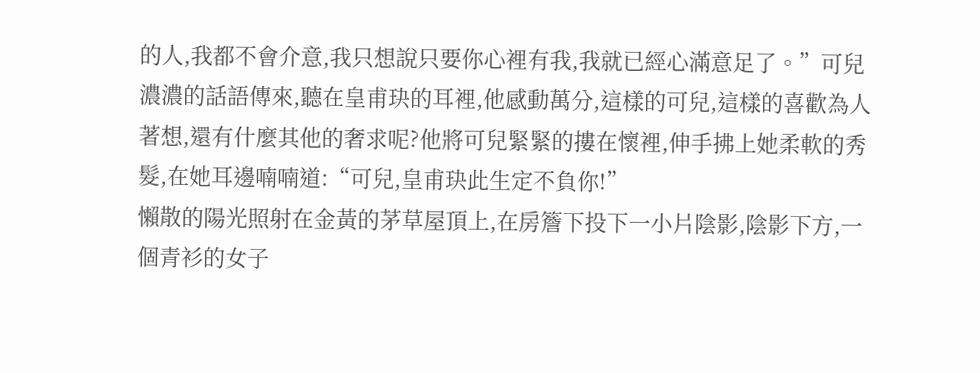的人,我都不會介意,我只想說只要你心裡有我,我就已經心滿意足了。”可兒濃濃的話語傳來,聽在皇甫玦的耳裡,他感動萬分,這樣的可兒,這樣的喜歡為人著想,還有什麼其他的奢求呢?他將可兒緊緊的摟在懷裡,伸手拂上她柔軟的秀髮,在她耳邊喃喃道:“可兒,皇甫玦此生定不負你!”
懶散的陽光照射在金黃的茅草屋頂上,在房簷下投下一小片陰影,陰影下方,一個青衫的女子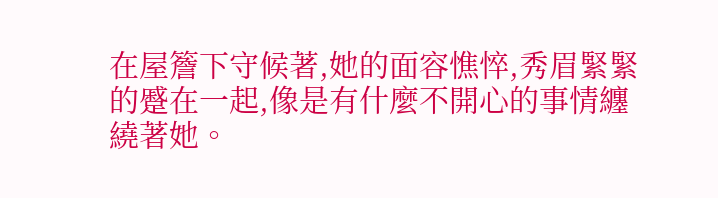在屋簷下守候著,她的面容憔悴,秀眉緊緊的蹙在一起,像是有什麼不開心的事情纏繞著她。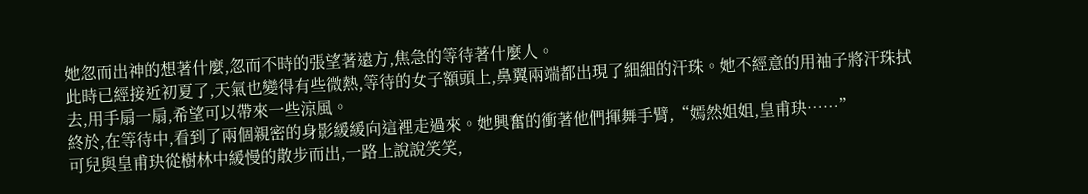她忽而出神的想著什麼,忽而不時的張望著遠方,焦急的等待著什麼人。
此時已經接近初夏了,天氣也變得有些微熱,等待的女子額頭上,鼻翼兩端都出現了細細的汗珠。她不經意的用袖子將汗珠拭去,用手扇一扇,希望可以帶來一些涼風。
終於,在等待中,看到了兩個親密的身影緩緩向這裡走過來。她興奮的衝著他們揮舞手臂,“嫣然姐姐,皇甫玦……”
可兒與皇甫玦從樹林中緩慢的散步而出,一路上說說笑笑,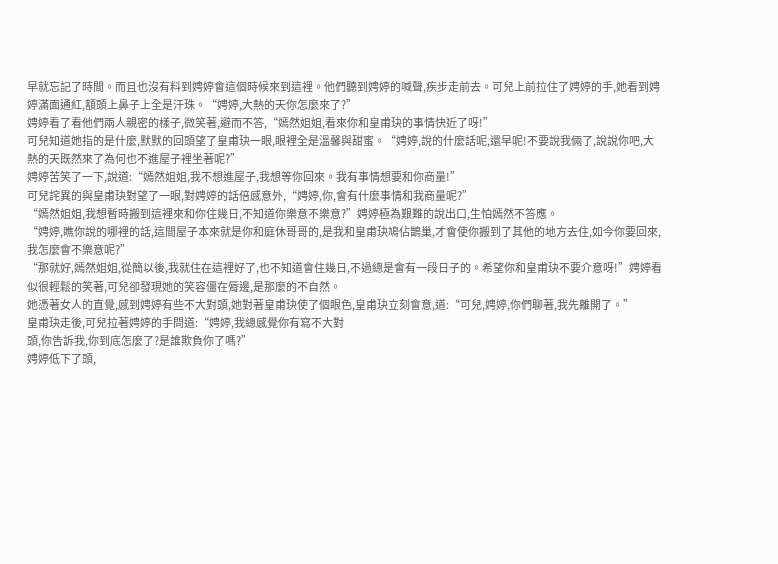早就忘記了時間。而且也沒有料到娉婷會這個時候來到這裡。他們聽到娉婷的喊聲,疾步走前去。可兒上前拉住了娉婷的手,她看到娉婷滿面通紅,額頭上鼻子上全是汗珠。“娉婷,大熱的天你怎麼來了?”
娉婷看了看他們兩人親密的樣子,微笑著,避而不答,“嫣然姐姐,看來你和皇甫玦的事情快近了呀!”
可兒知道她指的是什麼,默默的回頭望了皇甫玦一眼,眼裡全是溫馨與甜蜜。“娉婷,說的什麼話呢,還早呢!不要說我倆了,說說你吧,大熱的天既然來了為何也不進屋子裡坐著呢?”
娉婷苦笑了一下,說道:“嫣然姐姐,我不想進屋子,我想等你回來。我有事情想要和你商量!”
可兒詫異的與皇甫玦對望了一眼,對娉婷的話倍感意外,“娉婷,你,會有什麼事情和我商量呢?”
“嫣然姐姐,我想暫時搬到這裡來和你住幾日,不知道你樂意不樂意?”娉婷極為艱難的說出口,生怕嫣然不答應。
“娉婷,瞧你說的哪裡的話,這間屋子本來就是你和庭休哥哥的,是我和皇甫玦鳩佔鵲巢,才會使你搬到了其他的地方去住,如今你要回來,我怎麼會不樂意呢?”
“那就好,嫣然姐姐,從簡以後,我就住在這裡好了,也不知道會住幾日,不過總是會有一段日子的。希望你和皇甫玦不要介意呀!”娉婷看似很輕鬆的笑著,可兒卻發現她的笑容僵在脣邊,是那麼的不自然。
她憑著女人的直覺,感到娉婷有些不大對頭,她對著皇甫玦使了個眼色,皇甫玦立刻會意,道:“可兒,娉婷,你們聊著,我先離開了。”
皇甫玦走後,可兒拉著娉婷的手問道:“娉婷,我總感覺你有寫不大對
頭,你告訴我,你到底怎麼了?是誰欺負你了嗎?”
娉婷低下了頭,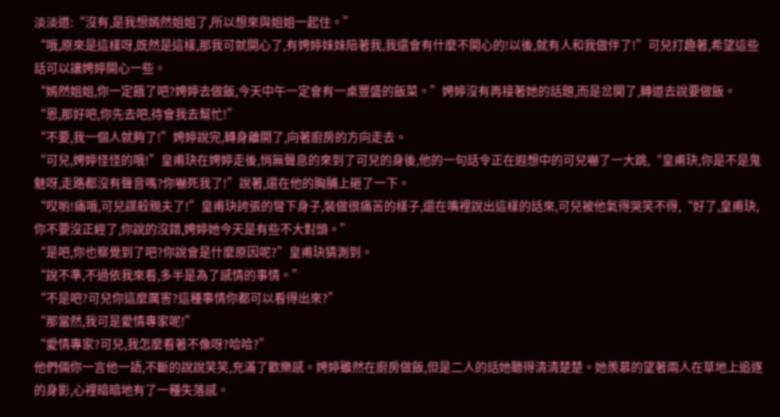淡淡道:“沒有,是我想嫣然姐姐了,所以想來與姐姐一起住。”
“哦,原來是這樣呀,既然是這樣,那我可就開心了,有娉婷妹妹陪著我,我還會有什麼不開心的!以後,就有人和我做伴了!”可兒打趣著,希望這些話可以讓娉婷開心一些。
“嫣然姐姐,你一定餓了吧?娉婷去做飯,今天中午一定會有一桌豐盛的飯菜。”娉婷沒有再接著她的話題,而是岔開了,轉道去說要做飯。
“恩,那好吧,你先去吧,待會我去幫忙!”
“不要,我一個人就夠了!”娉婷說完,轉身離開了,向著廚房的方向走去。
“可兒,娉婷怪怪的哦!”皇甫玦在娉婷走後,悄無聲息的來到了可兒的身後,他的一句話令正在遐想中的可兒嚇了一大跳,“皇甫玦,你是不是鬼魅呀,走路都沒有聲音嗎?你嚇死我了!”說著,還在他的胸脯上砸了一下。
“哎喲!痛哦,可兒謀殺親夫了!”皇甫玦誇張的彎下身子,裝做很痛苦的樣子,還在嘴裡說出這樣的話來,可兒被他氣得哭笑不得,“好了,皇甫玦,你不要沒正經了,你說的沒錯,娉婷她今天是有些不大對頭。”
“是吧,你也察覺到了吧?你說會是什麼原因呢?”皇甫玦猜測到。
“說不準,不過依我來看,多半是為了感情的事情。”
“不是吧?可兒你這麼厲害?這種事情你都可以看得出來?”
“那當然,我可是愛情專家呢!”
“愛情專家?可兒,我怎麼看著不像呀?哈哈?”
他們倆你一言他一語,不斷的說說笑笑,充滿了歡樂感。娉婷雖然在廚房做飯,但是二人的話她聽得清清楚楚。她羨慕的望著兩人在草地上追逐的身影,心裡暗暗地有了一種失落感。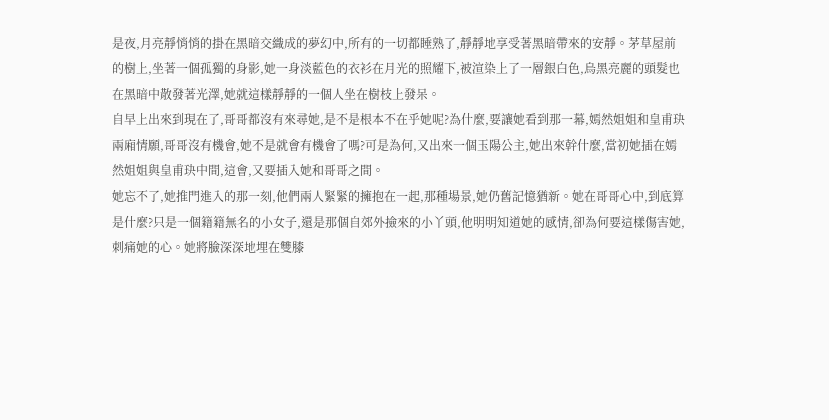是夜,月亮靜悄悄的掛在黑暗交織成的夢幻中,所有的一切都睡熟了,靜靜地享受著黑暗帶來的安靜。茅草屋前的樹上,坐著一個孤獨的身影,她一身淡藍色的衣衫在月光的照耀下,被渲染上了一層銀白色,烏黑亮麗的頭髮也在黑暗中散發著光澤,她就這樣靜靜的一個人坐在樹枝上發呆。
自早上出來到現在了,哥哥都沒有來尋她,是不是根本不在乎她呢?為什麼,要讓她看到那一幕,嫣然姐姐和皇甫玦兩廂情願,哥哥沒有機會,她不是就會有機會了嗎?可是為何,又出來一個玉陽公主,她出來幹什麼,當初她插在嫣然姐姐與皇甫玦中間,這會,又要插入她和哥哥之間。
她忘不了,她推門進入的那一刻,他們兩人緊緊的擁抱在一起,那種場景,她仍舊記憶猶新。她在哥哥心中,到底算是什麼?只是一個籍籍無名的小女子,還是那個自郊外撿來的小丫頭,他明明知道她的感情,卻為何要這樣傷害她,刺痛她的心。她將臉深深地埋在雙膝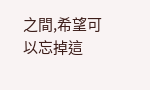之間,希望可以忘掉這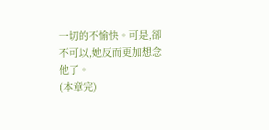一切的不愉快。可是,卻不可以,她反而更加想念他了。
(本章完)